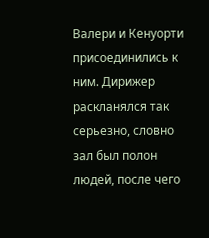Валери и Кенуорти присоединились к ним. Дирижер раскланялся так серьезно, словно зал был полон людей, после чего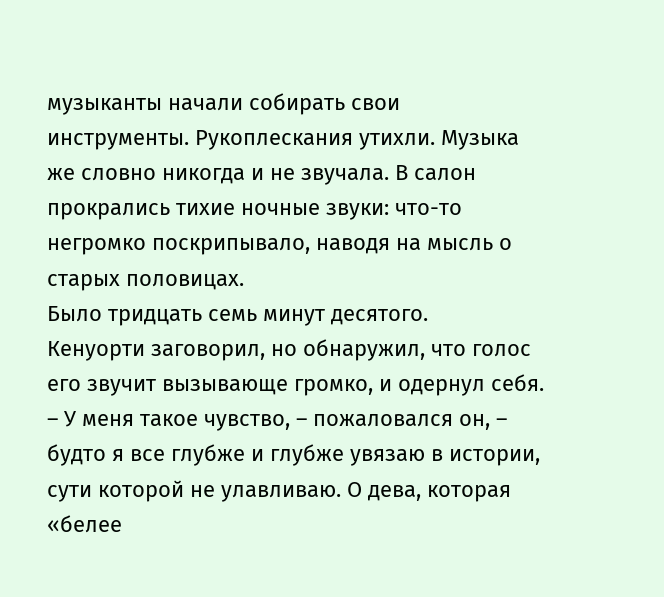музыканты начали собирать свои инструменты. Рукоплескания утихли. Музыка же словно никогда и не звучала. В салон прокрались тихие ночные звуки: что-то негромко поскрипывало, наводя на мысль о старых половицах.
Было тридцать семь минут десятого.
Кенуорти заговорил, но обнаружил, что голос его звучит вызывающе громко, и одернул себя.
– У меня такое чувство, – пожаловался он, – будто я все глубже и глубже увязаю в истории, сути которой не улавливаю. О дева, которая «белее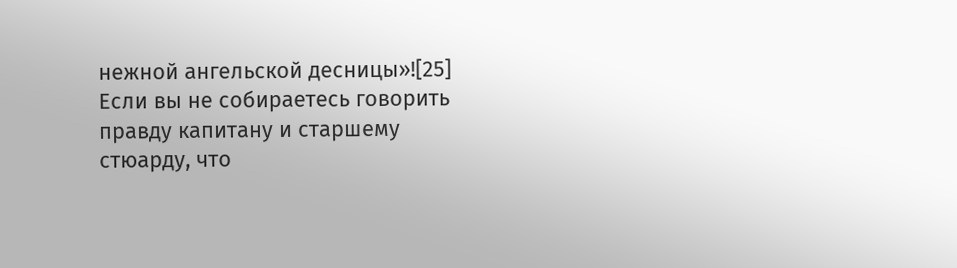нежной ангельской десницы»![25] Если вы не собираетесь говорить правду капитану и старшему стюарду, что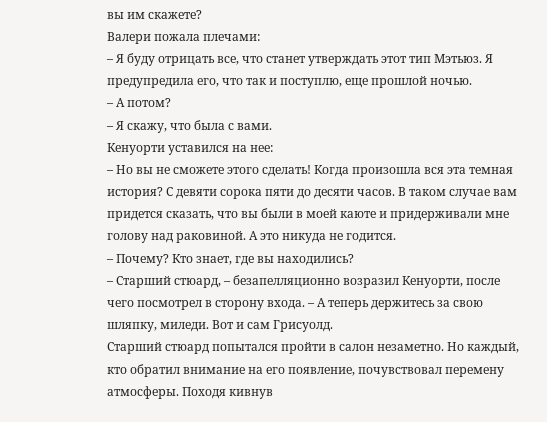вы им скажете?
Валери пожала плечами:
– Я буду отрицать все, что станет утверждать этот тип Мэтьюз. Я предупредила его, что так и поступлю, еще прошлой ночью.
– А потом?
– Я скажу, что была с вами.
Кенуорти уставился на нее:
– Но вы не сможете этого сделать! Когда произошла вся эта темная история? С девяти сорока пяти до десяти часов. В таком случае вам придется сказать, что вы были в моей каюте и придерживали мне голову над раковиной. А это никуда не годится.
– Почему? Кто знает, где вы находились?
– Старший стюард, – безапелляционно возразил Кенуорти, после чего посмотрел в сторону входа. – А теперь держитесь за свою шляпку, миледи. Вот и сам Грисуолд.
Старший стюард попытался пройти в салон незаметно. Но каждый, кто обратил внимание на его появление, почувствовал перемену атмосферы. Походя кивнув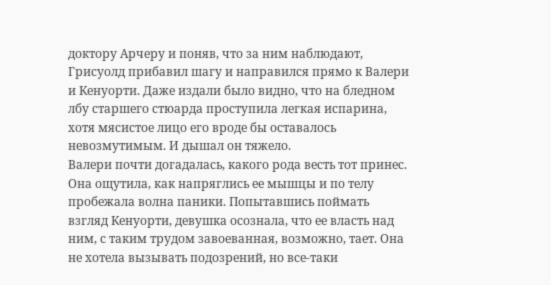доктору Арчеру и поняв, что за ним наблюдают, Грисуолд прибавил шагу и направился прямо к Валери и Кенуорти. Даже издали было видно, что на бледном лбу старшего стюарда проступила легкая испарина, хотя мясистое лицо его вроде бы оставалось невозмутимым. И дышал он тяжело.
Валери почти догадалась, какого рода весть тот принес.
Она ощутила, как напряглись ее мышцы и по телу пробежала волна паники. Попытавшись поймать взгляд Кенуорти, девушка осознала, что ее власть над ним, с таким трудом завоеванная, возможно, тает. Она не хотела вызывать подозрений, но все-таки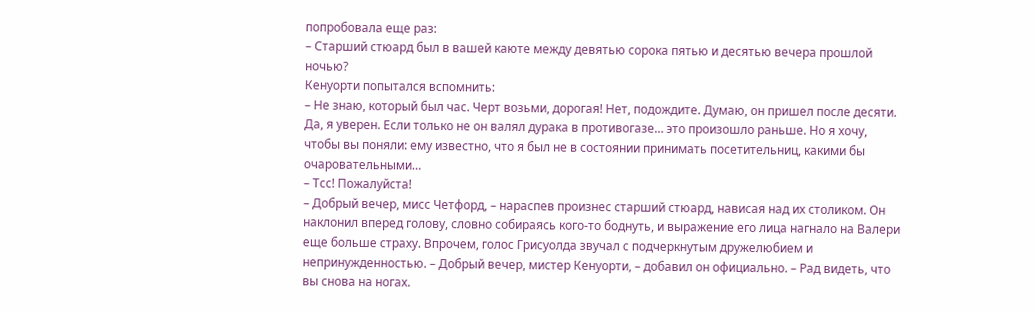попробовала еще раз:
– Старший стюард был в вашей каюте между девятью сорока пятью и десятью вечера прошлой ночью?
Кенуорти попытался вспомнить:
– Не знаю, который был час. Черт возьми, дорогая! Нет, подождите. Думаю, он пришел после десяти. Да, я уверен. Если только не он валял дурака в противогазе… это произошло раньше. Но я хочу, чтобы вы поняли: ему известно, что я был не в состоянии принимать посетительниц, какими бы очаровательными…
– Тсс! Пожалуйста!
– Добрый вечер, мисс Четфорд, – нараспев произнес старший стюард, нависая над их столиком. Он наклонил вперед голову, словно собираясь кого-то боднуть, и выражение его лица нагнало на Валери еще больше страху. Впрочем, голос Грисуолда звучал с подчеркнутым дружелюбием и непринужденностью. – Добрый вечер, мистер Кенуорти, – добавил он официально. – Рад видеть, что вы снова на ногах.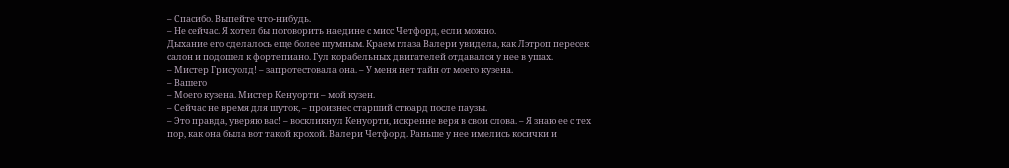– Спасибо. Выпейте что-нибудь.
– Не сейчас. Я хотел бы поговорить наедине с мисс Четфорд, если можно.
Дыхание его сделалось еще более шумным. Краем глаза Валери увидела, как Лэтроп пересек салон и подошел к фортепиано. Гул корабельных двигателей отдавался у нее в ушах.
– Мистер Грисуолд! – запротестовала она. – У меня нет тайн от моего кузена.
– Вашего
– Моего кузена. Мистер Кенуорти – мой кузен.
– Сейчас не время для шуток, – произнес старший стюард после паузы.
– Это правда, уверяю вас! – воскликнул Кенуорти, искренне веря в свои слова. – Я знаю ее с тех пор, как она была вот такой крохой. Валери Четфорд. Раньше у нее имелись косички и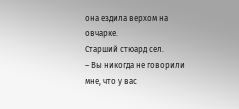она ездила верхом на овчарке.
Старший стюард сел.
– Вы никогда не говорили мне, что у вас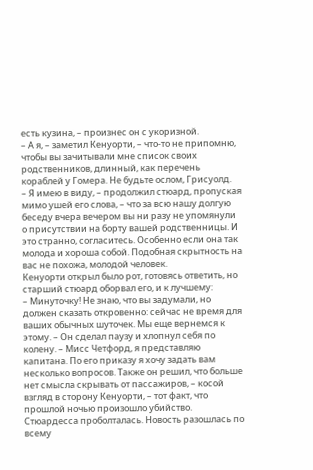есть кузина, – произнес он с укоризной.
– А я, – заметил Кенуорти, – что-то не припомню, чтобы вы зачитывали мне список своих родственников, длинный, как перечень кораблей у Гомера. Не будьте ослом, Грисуолд.
– Я имею в виду, – продолжил стюард, пропуская мимо ушей его слова, – что за всю нашу долгую беседу вчера вечером вы ни разу не упомянули о присутствии на борту вашей родственницы. И это странно, согласитесь. Особенно если она так молода и хороша собой. Подобная скрытность на вас не похожа, молодой человек.
Кенуорти открыл было рот, готовясь ответить, но старший стюард оборвал его, и к лучшему:
– Минуточку! Не знаю, что вы задумали, но должен сказать откровенно: сейчас не время для ваших обычных шуточек. Мы еще вернемся к этому. – Он сделал паузу и хлопнул себя по колену. – Мисс Четфорд, я представляю капитана. По его приказу я хочу задать вам несколько вопросов. Также он решил, что больше нет смысла скрывать от пассажиров, – косой взгляд в сторону Кенуорти, – тот факт, что прошлой ночью произошло убийство. Стюардесса проболталась. Новость разошлась по всему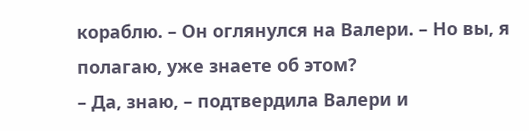кораблю. – Он оглянулся на Валери. – Но вы, я полагаю, уже знаете об этом?
– Да, знаю, – подтвердила Валери и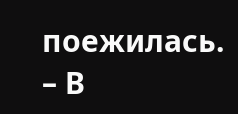поежилась.
– В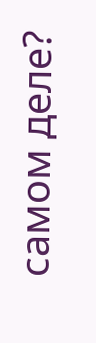самом деле?